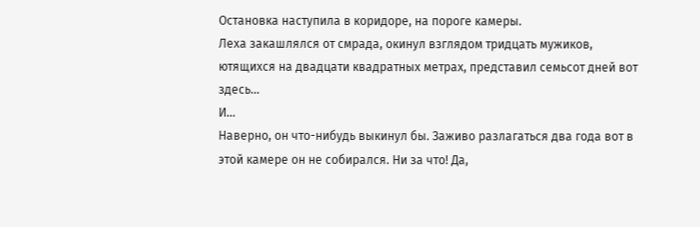Остановка наступила в коридоре, на пороге камеры.
Леха закашлялся от смрада, окинул взглядом тридцать мужиков, ютящихся на двадцати квадратных метрах, представил семьсот дней вот здесь...
И...
Наверно, он что-нибудь выкинул бы. Заживо разлагаться два года вот в этой камере он не собирался. Ни за что! Да,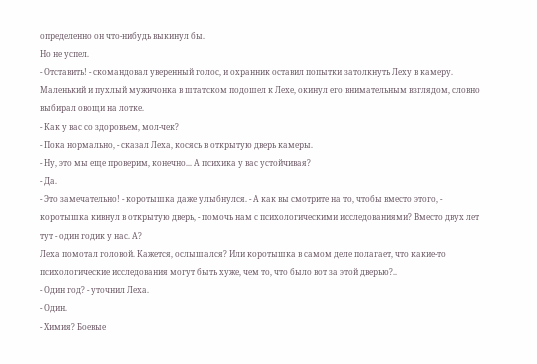определенно он что-нибудь выкинул бы.
Но не успел.
- Отставить! - скомандовал уверенный голос, и охранник оставил попытки затолкнуть Леху в камеру.
Маленький и пухлый мужичонка в штатском подошел к Лехе, окинул его внимательным взглядом, словно выбирал овощи на лотке.
- Как у вас со здоровьем, мол-чек?
- Пока нормально, - сказал Леха, косясь в открытую дверь камеры.
- Ну, это мы еще проверим, конечно... А психика у вас устойчивая?
- Да.
- Это замечательно! - коротышка даже улыбнулся. - А как вы смотрите на то, чтобы вместо этого, - коротышка кивнул в открытую дверь, - помочь нам с психологическими исследованиями? Вместо двух лет тут - один годик у нас. А?
Леха помотал головой. Кажется, ослышался? Или коротышка в самом деле полагает, что какие-то психологические исследования могут быть хуже, чем то, что было вот за этой дверью?..
- Один год? - уточнил Леха.
- Один.
- Химия? Боевые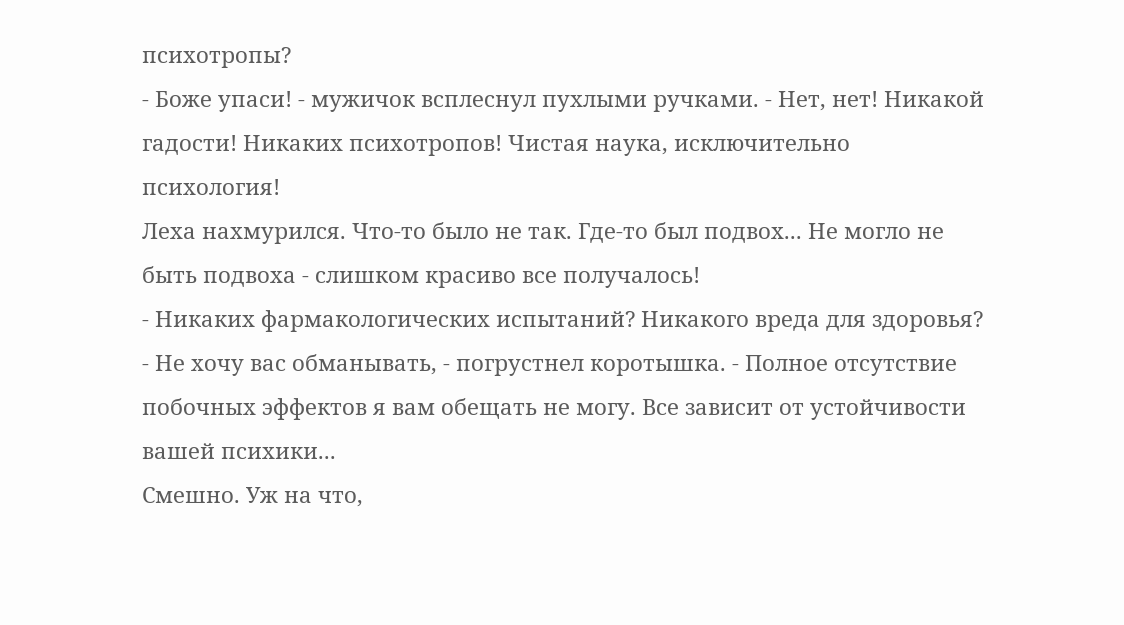психотропы?
- Боже упаси! - мужичок всплеснул пухлыми ручками. - Нет, нет! Никакой гадости! Никаких психотропов! Чистая наука, исключительно психология!
Леха нахмурился. Что-то было не так. Где-то был подвох... Не могло не быть подвоха - слишком красиво все получалось!
- Никаких фармакологических испытаний? Никакого вреда для здоровья?
- Не хочу вас обманывать, - погрустнел коротышка. - Полное отсутствие побочных эффектов я вам обещать не могу. Все зависит от устойчивости вашей психики...
Смешно. Уж на что,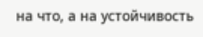на что, а на устойчивость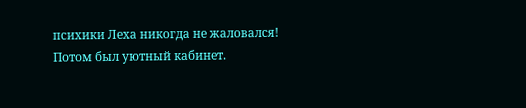психики Леха никогда не жаловался!
Потом был уютный кабинет.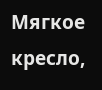Мягкое кресло,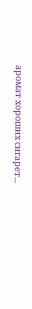аромат хороших сигарет...